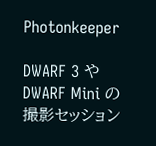Photonkeeper

DWARF 3 や DWARF Mini の撮影セッション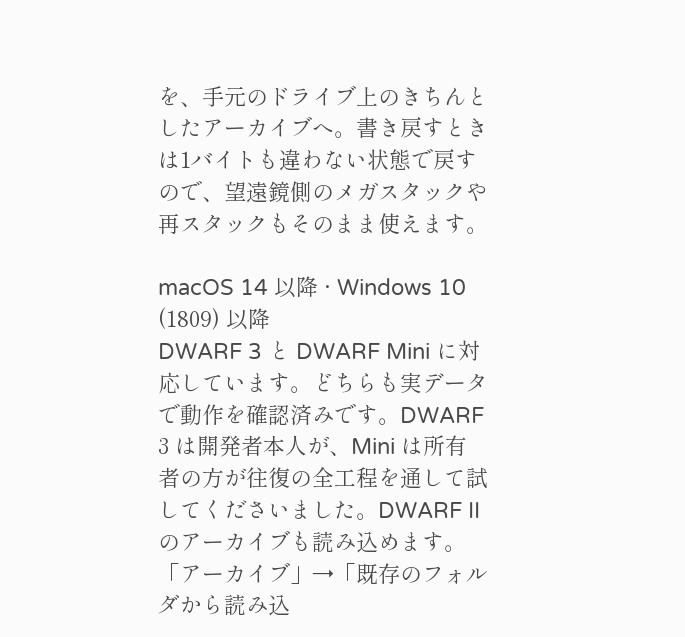を、手元のドライブ上のきちんとしたアーカイブへ。書き戻すときは1バイトも違わない状態で戻すので、望遠鏡側のメガスタックや再スタックもそのまま使えます。

macOS 14 以降 · Windows 10 (1809) 以降
DWARF 3 と DWARF Mini に対応しています。どちらも実データで動作を確認済みです。DWARF 3 は開発者本人が、Mini は所有者の方が往復の全工程を通して試してくださいました。DWARF II のアーカイブも読み込めます。「アーカイブ」→「既存のフォルダから読み込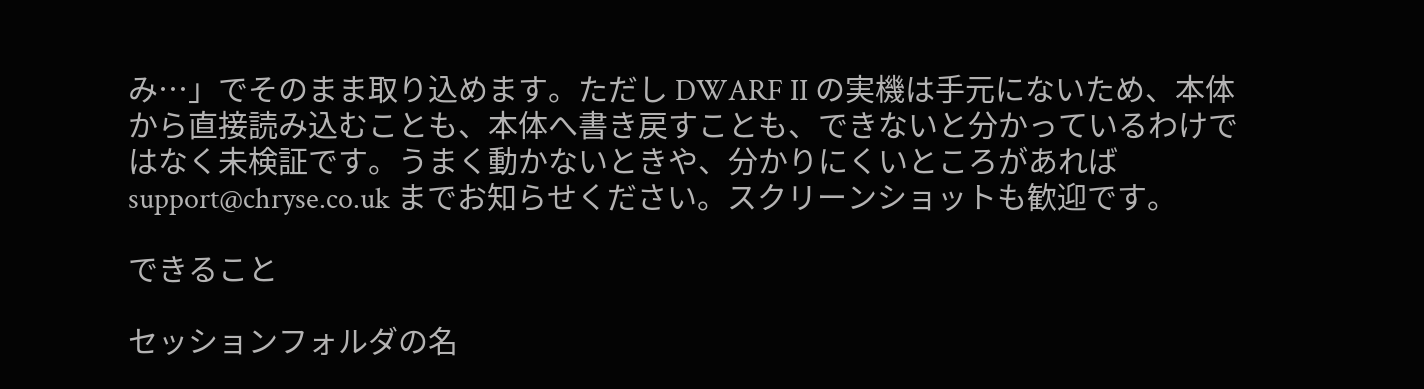み…」でそのまま取り込めます。ただし DWARF II の実機は手元にないため、本体から直接読み込むことも、本体へ書き戻すことも、できないと分かっているわけではなく未検証です。うまく動かないときや、分かりにくいところがあれば support@chryse.co.uk までお知らせください。スクリーンショットも歓迎です。

できること

セッションフォルダの名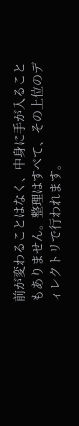前が変わることはなく、中身に手が入ることもありません。整理はすべて、その上位のディレクトリで行われます。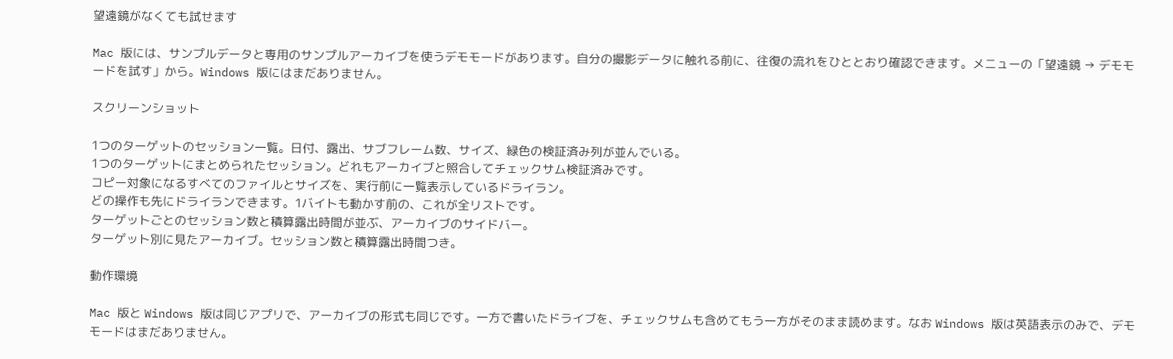望遠鏡がなくても試せます

Mac 版には、サンプルデータと専用のサンプルアーカイブを使うデモモードがあります。自分の撮影データに触れる前に、往復の流れをひととおり確認できます。メニューの「望遠鏡 → デモモードを試す」から。Windows 版にはまだありません。

スクリーンショット

1つのターゲットのセッション一覧。日付、露出、サブフレーム数、サイズ、緑色の検証済み列が並んでいる。
1つのターゲットにまとめられたセッション。どれもアーカイブと照合してチェックサム検証済みです。
コピー対象になるすべてのファイルとサイズを、実行前に一覧表示しているドライラン。
どの操作も先にドライランできます。1バイトも動かす前の、これが全リストです。
ターゲットごとのセッション数と積算露出時間が並ぶ、アーカイブのサイドバー。
ターゲット別に見たアーカイブ。セッション数と積算露出時間つき。

動作環境

Mac 版と Windows 版は同じアプリで、アーカイブの形式も同じです。一方で書いたドライブを、チェックサムも含めてもう一方がそのまま読めます。なお Windows 版は英語表示のみで、デモモードはまだありません。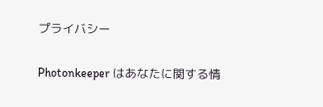プライバシー

Photonkeeper はあなたに関する情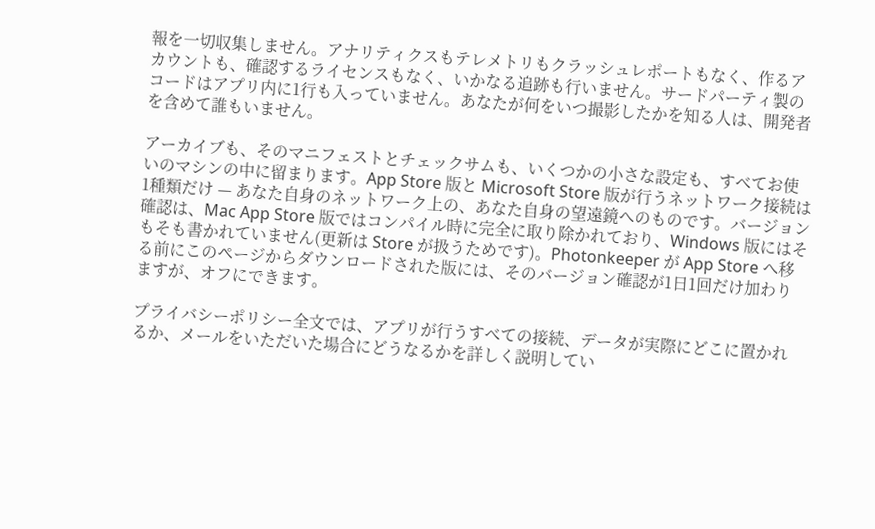報を一切収集しません。アナリティクスもテレメトリもクラッシュレポートもなく、作るアカウントも、確認するライセンスもなく、いかなる追跡も行いません。サードパーティ製のコードはアプリ内に1行も入っていません。あなたが何をいつ撮影したかを知る人は、開発者を含めて誰もいません。

アーカイブも、そのマニフェストとチェックサムも、いくつかの小さな設定も、すべてお使いのマシンの中に留まります。App Store 版と Microsoft Store 版が行うネットワーク接続は1種類だけ — あなた自身のネットワーク上の、あなた自身の望遠鏡へのものです。バージョン確認は、Mac App Store 版ではコンパイル時に完全に取り除かれており、Windows 版にはそもそも書かれていません(更新は Store が扱うためです)。Photonkeeper が App Store へ移る前にこのページからダウンロードされた版には、そのバージョン確認が1日1回だけ加わりますが、オフにできます。

プライバシーポリシー全文では、アプリが行うすべての接続、データが実際にどこに置かれるか、メールをいただいた場合にどうなるかを詳しく説明してい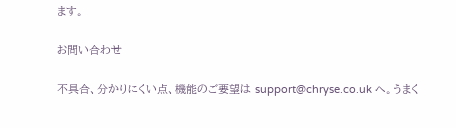ます。

お問い合わせ

不具合、分かりにくい点、機能のご要望は support@chryse.co.uk へ。うまく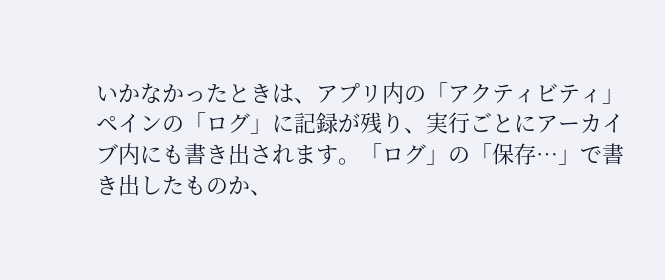いかなかったときは、アプリ内の「アクティビティ」ペインの「ログ」に記録が残り、実行ごとにアーカイブ内にも書き出されます。「ログ」の「保存…」で書き出したものか、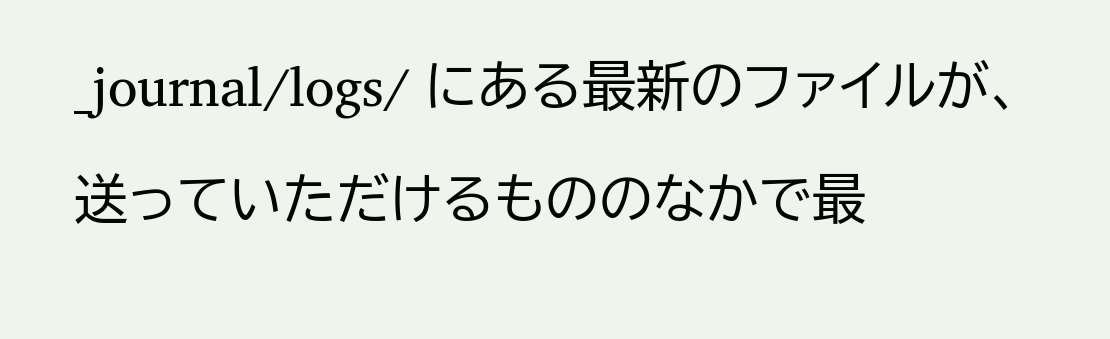_journal/logs/ にある最新のファイルが、送っていただけるもののなかで最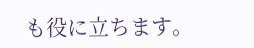も役に立ちます。